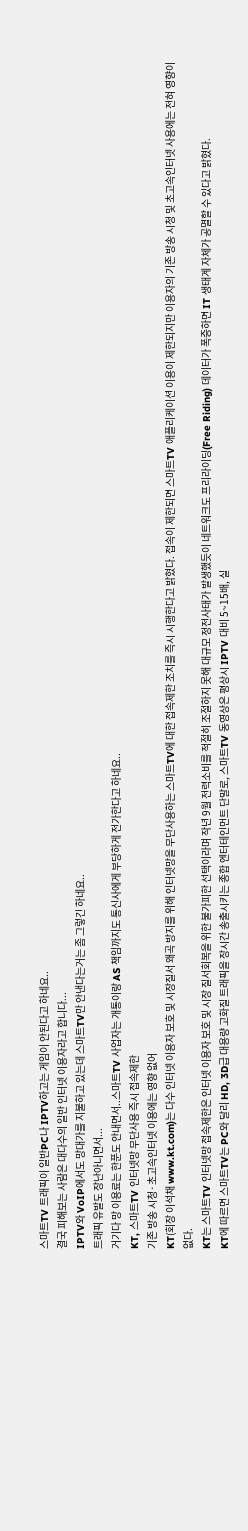스마트TV 트래픽이 일반PC나 IPTV하고는 게임이 안된다고 하네요..
결국 피해보는 사람은 대다수의 일반 인터넷 이용자라고 합니다...
IPTV와 VoIP에서도 망대가를 지불하고 있는데 스마트TV만 안낸다는거는 좀 그렇긴 하네요..
트래픽 유발도 장난아니면서...
거기다 망 이용료는 한푼도 안내면서..스마트TV 사업자는 개통이랑 AS 책임까지도 통신사에게 부당하게 전가한다고 하네요..
KT, 스마트TV 인터넷망 무단사용 즉시 접속제한
기존 방송 시청·초고속인터넷 이용에는 영향 없어
KT(회장 이석채 www.kt.com)는 다수 인터넷 이용자 보호 및 시장질서 왜곡 방지를 위해 인터넷망을 무단사용하는 스마트TV에 대한 접속제한 조치를 즉시 시행한다고 밝혔다. 접속이 제한되면 스마트TV 애플리케이션 이용이 제한되지만 이용자의 기존 방송 시청 및 초고속인터넷 사용에는 전혀 영향이 없다.
KT는 스마트TV 인터넷망 접속제한은 인터넷 이용자 보호 및 시장 질서회복을 위한 불가피한 선택이라며 작년 9월 전력소비를 적절히 조절하지 못해 대규모 정전사태가 발생했듯이 네트워크도 프리라이딩(Free Riding) 데이터가 폭증하면 IT 생태계 자체가 공멸할 수 있다고 밝혔다.
KT에 따르면 스마트TV는 PC와 달리 HD, 3D급 대용량 고화질 트래픽을 장시간 송출시키는 종합 엔터테인먼트 단말로, 스마트TV 동영상은 평상시 IPTV 대비 5~15배, 실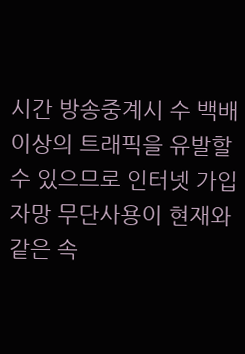시간 방송중계시 수 백배 이상의 트래픽을 유발할 수 있으므로 인터넷 가입자망 무단사용이 현재와 같은 속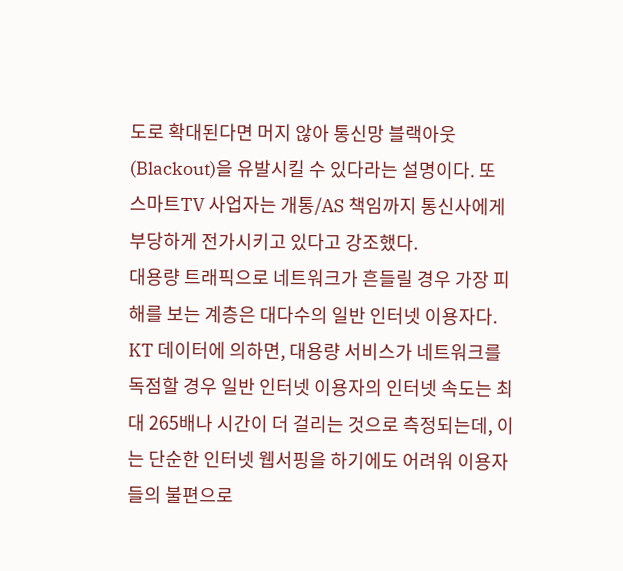도로 확대된다면 머지 않아 통신망 블랙아웃(Blackout)을 유발시킬 수 있다라는 설명이다. 또 스마트TV 사업자는 개통/AS 책임까지 통신사에게 부당하게 전가시키고 있다고 강조했다.
대용량 트래픽으로 네트워크가 흔들릴 경우 가장 피해를 보는 계층은 대다수의 일반 인터넷 이용자다. KT 데이터에 의하면, 대용량 서비스가 네트워크를 독점할 경우 일반 인터넷 이용자의 인터넷 속도는 최대 265배나 시간이 더 걸리는 것으로 측정되는데, 이는 단순한 인터넷 웹서핑을 하기에도 어려워 이용자들의 불편으로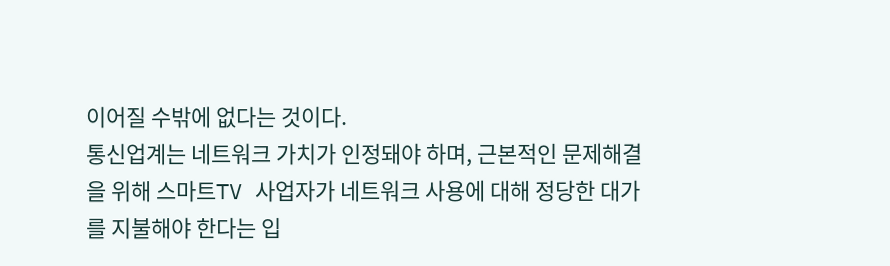이어질 수밖에 없다는 것이다.
통신업계는 네트워크 가치가 인정돼야 하며, 근본적인 문제해결을 위해 스마트TV 사업자가 네트워크 사용에 대해 정당한 대가를 지불해야 한다는 입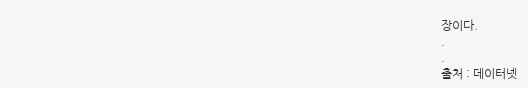장이다.
.
.
출처 : 데이터넷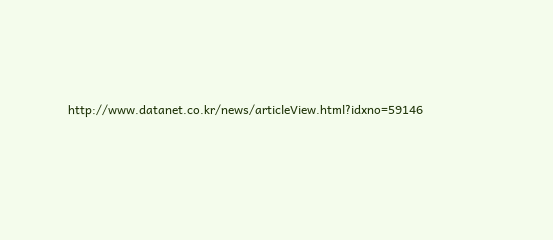http://www.datanet.co.kr/news/articleView.html?idxno=59146